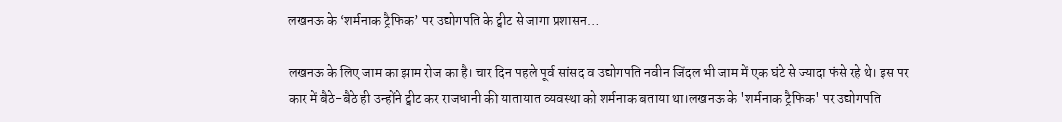लखनऊ के ‘शर्मनाक ट्रैफिक’ पर उद्योगपति के ट्वीट से जागा प्रशासन…

लखनऊ के लिए जाम का झाम रोज का है। चार दिन पहले पूर्व सांसद व उद्योगपति नवीन जिंदल भी जाम में एक घंटे से ज्यादा फंसे रहे थे। इस पर कार में बैठे-बैठे ही उन्होंने ट्वीट कर राजधानी की यातायात व्यवस्था को शर्मनाक बताया था।लखनऊ के 'शर्मनाक ट्रैफिक' पर उद्योगपति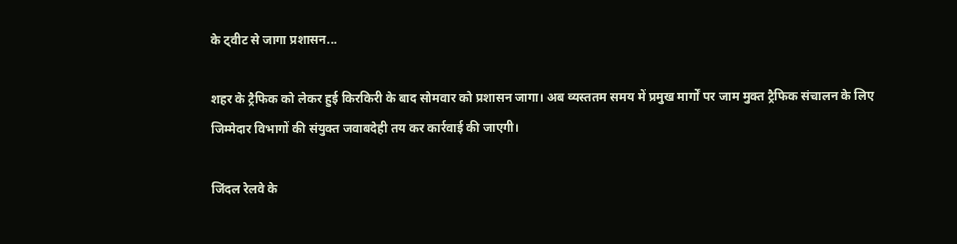के ट्वीट से जागा प्रशासन...

शहर के ट्रैफिक को लेकर हुई किरकिरी के बाद सोमवार को प्रशासन जागा। अब व्यस्ततम समय में प्रमुख मार्गों पर जाम मुक्त ट्रैफिक संचालन के लिए जिम्मेदार विभागों की संयुक्त जवाबदेही तय कर कार्रवाई की जाएगी।

जिंदल रेलवे के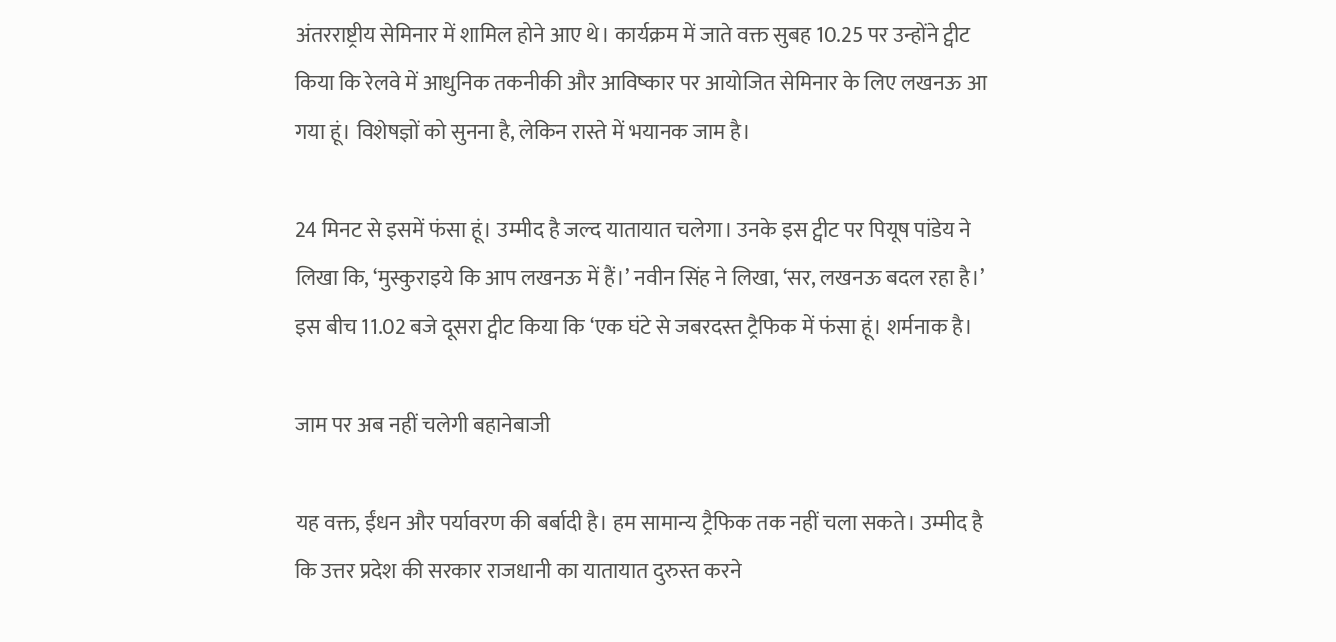अंतरराष्ट्रीय सेमिनार में शामिल होने आए थे। कार्यक्रम में जाते वक्त सुबह 10.25 पर उन्होंने ट्वीट किया कि रेलवे में आधुनिक तकनीकी और आविष्कार पर आयोजित सेमिनार के लिए लखनऊ आ गया हूं। विशेषज्ञों को सुनना है, लेकिन रास्ते में भयानक जाम है।

24 मिनट से इसमें फंसा हूं। उम्मीद है जल्द यातायात चलेगा। उनके इस ट्वीट पर पियूष पांडेय ने लिखा कि, ‘मुस्कुराइये कि आप लखनऊ में हैं।’ नवीन सिंह ने लिखा, ‘सर, लखनऊ बदल रहा है।’ इस बीच 11.02 बजे दूसरा ट्वीट किया कि ‘एक घंटे से जबरदस्त ट्रैफिक में फंसा हूं। शर्मनाक है।

जाम पर अब नहीं चलेगी बहानेबाजी

यह वक्त, ईंधन और पर्यावरण की बर्बादी है। हम सामान्य ट्रैफिक तक नहीं चला सकते। उम्मीद है कि उत्तर प्रदेश की सरकार राजधानी का यातायात दुरुस्त करने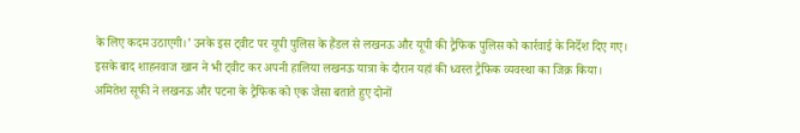के लिए कदम उठाएगी।’ उनके इस ट्वीट पर यूपी पुलिस के हैंडल से लखनऊ और यूपी की ट्रैफिक पुलिस को कार्रवाई के निर्देश दिए गए।
इसके बाद शाहनवाज खान ने भी ट्वीट कर अपनी हालिया लखनऊ यात्रा के दौरान यहां की ध्वस्त ट्रैफिक व्यवस्था का जिक्र किया। अमितेश सूफी ने लखनऊ और पटना के ट्रैफिक को एक जैसा बताते हुए दोनों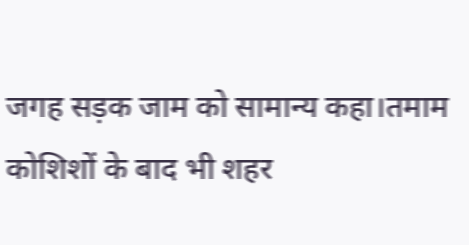जगह सड़क जाम को सामान्य कहा।तमाम कोशिशों के बाद भी शहर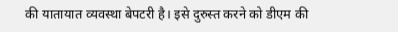की यातायात व्यवस्था बेपटरी है। इसे दुरुस्त करने को डीएम की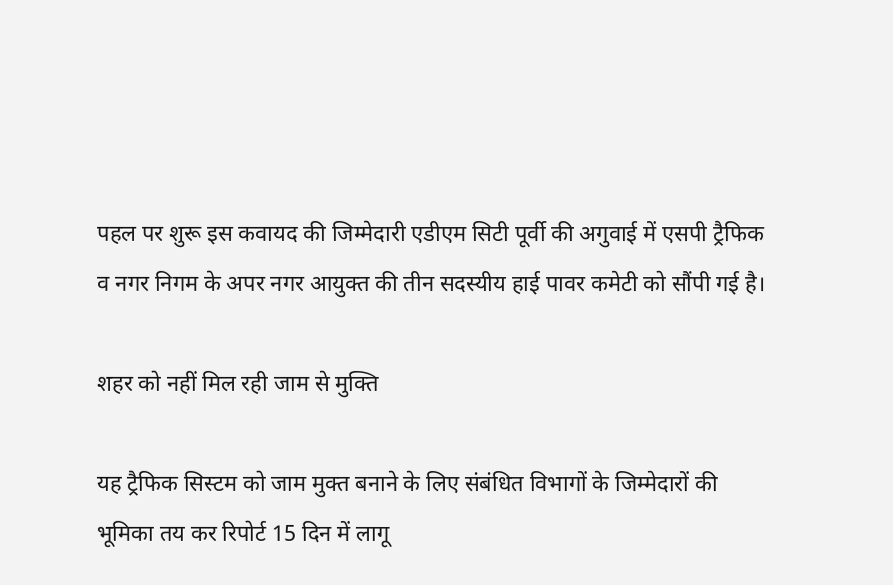पहल पर शुरू इस कवायद की जिम्मेदारी एडीएम सिटी पूर्वी की अगुवाई में एसपी ट्रैफिक व नगर निगम के अपर नगर आयुक्त की तीन सदस्यीय हाई पावर कमेटी को सौंपी गई है।

शहर को नहीं मिल रही जाम से मुक्ति

यह ट्रैफिक सिस्टम को जाम मुक्त बनाने के लिए संबंधित विभागों के जिम्मेदारों की भूमिका तय कर रिपोर्ट 15 दिन में लागू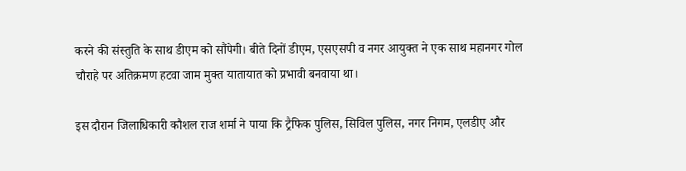करने की संस्तुति के साथ डीएम को सौंपेगी। बीते दिनों डीएम, एसएसपी व नगर आयुक्त ने एक साथ महानगर गोल चौराहे पर अतिक्रमण हटवा जाम मुक्त यातायात को प्रभावी बनवाया था।

इस दौरान जिलाधिकारी कौशल राज शर्मा ने पाया कि ट्रैफिक पुलिस, सिविल पुलिस, नगर निगम, एलडीए और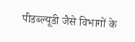पीडब्ल्यूडी जैसे विभागों के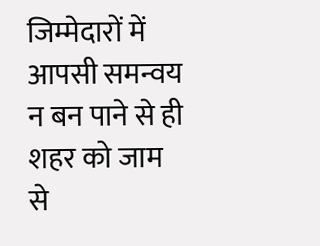जिम्मेदारों में आपसी समन्वय न बन पाने से ही शहर को जाम से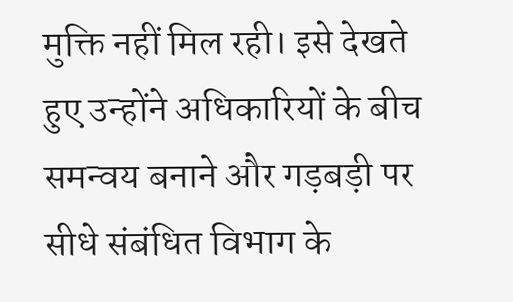मुक्ति नहीं मिल रही। इसे देखते हुए उन्होंने अधिकारियों के बीच समन्वय बनाने और गड़बड़ी पर सीधे संबंधित विभाग के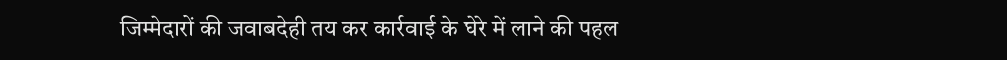जिम्मेदारों की जवाबदेही तय कर कार्रवाई के घेरे में लाने की पहल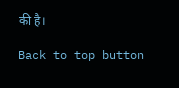की है।

Back to top button